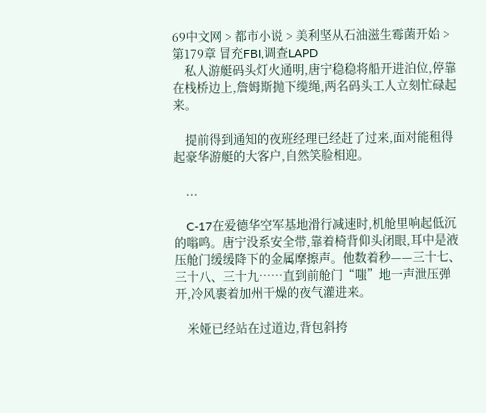69中文网 > 都市小说 > 美利坚从石油滋生霉菌开始 > 第179章 冒充FBI,调查LAPD
    私人游艇码头灯火通明,唐宁稳稳将船开进泊位,停靠在栈桥边上,詹姆斯抛下缆绳,两名码头工人立刻忙碌起来。

    提前得到通知的夜班经理已经赶了过来,面对能租得起豪华游艇的大客户,自然笑脸相迎。

    ...

    C-17在爱德华空军基地滑行减速时,机舱里响起低沉的嗡鸣。唐宁没系安全带,靠着椅背仰头闭眼,耳中是液压舱门缓缓降下的金属摩擦声。他数着秒——三十七、三十八、三十九……直到前舱门“嗤”地一声泄压弹开,冷风裹着加州干燥的夜气灌进来。

    米娅已经站在过道边,背包斜挎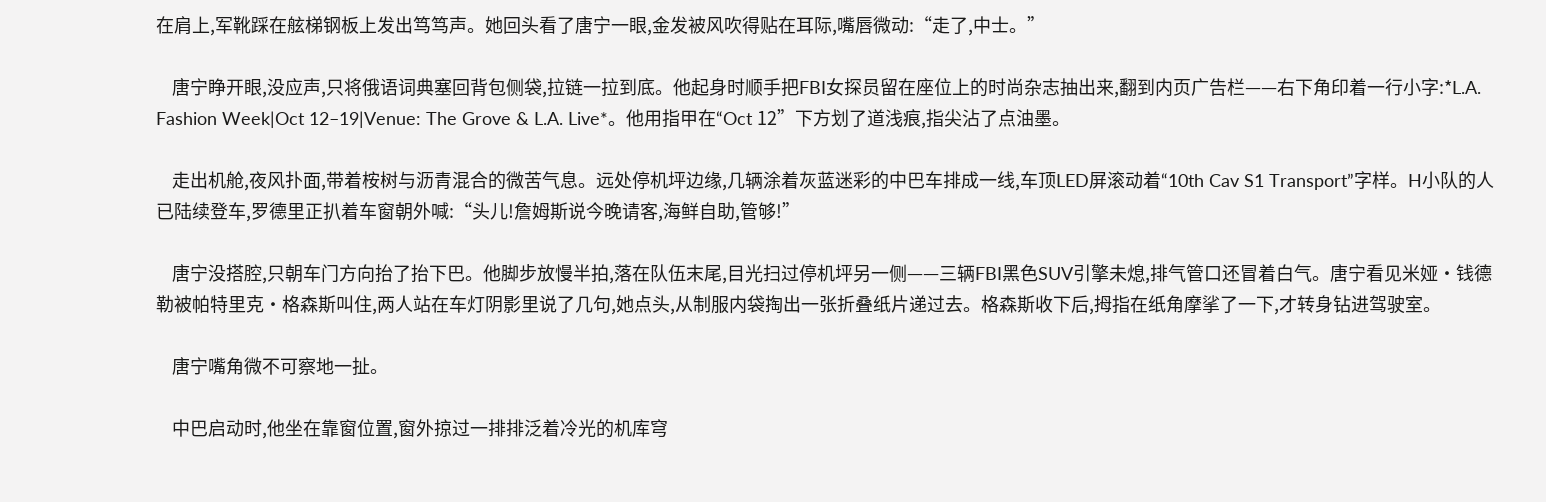在肩上,军靴踩在舷梯钢板上发出笃笃声。她回头看了唐宁一眼,金发被风吹得贴在耳际,嘴唇微动:“走了,中士。”

    唐宁睁开眼,没应声,只将俄语词典塞回背包侧袋,拉链一拉到底。他起身时顺手把FBI女探员留在座位上的时尚杂志抽出来,翻到内页广告栏——右下角印着一行小字:*L.A. Fashion Week|Oct 12–19|Venue: The Grove & L.A. Live*。他用指甲在“Oct 12”下方划了道浅痕,指尖沾了点油墨。

    走出机舱,夜风扑面,带着桉树与沥青混合的微苦气息。远处停机坪边缘,几辆涂着灰蓝迷彩的中巴车排成一线,车顶LED屏滚动着“10th Cav S1 Transport”字样。H小队的人已陆续登车,罗德里正扒着车窗朝外喊:“头儿!詹姆斯说今晚请客,海鲜自助,管够!”

    唐宁没搭腔,只朝车门方向抬了抬下巴。他脚步放慢半拍,落在队伍末尾,目光扫过停机坪另一侧——三辆FBI黑色SUV引擎未熄,排气管口还冒着白气。唐宁看见米娅·钱德勒被帕特里克·格森斯叫住,两人站在车灯阴影里说了几句,她点头,从制服内袋掏出一张折叠纸片递过去。格森斯收下后,拇指在纸角摩挲了一下,才转身钻进驾驶室。

    唐宁嘴角微不可察地一扯。

    中巴启动时,他坐在靠窗位置,窗外掠过一排排泛着冷光的机库穹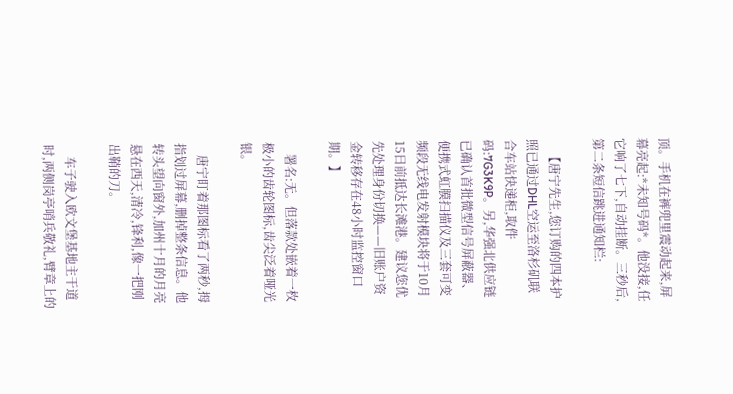顶。手机在裤兜里震动起来,屏幕亮起:*未知号码*。他没接,任它响了七下,自动挂断。三秒后,第二条短信跳进通知栏:

    【唐宁先生,您订购的四本护照已通过DHL空运至洛杉矶联合车站快递柜,取件码:7G3K9P。另,华强北供应链已确认首批微型信号屏蔽器、便携式虹膜扫描仪及三套可变频段无线电发射模块将于10月15日前抵达长滩港。建议您优先处理身份切换——旧账户资金转移存在48小时监控窗口期。】

    署名:无。但落款处嵌着一枚极小的齿轮图标,齿尖泛着哑光银。

    唐宁盯着那图标看了两秒,拇指划过屏幕,删掉整条信息。他转头望向窗外,加州十月的月亮悬在西天,清冷,锋利,像一把刚出鞘的刀。

    车子驶入欧文堡基地主干道时,两侧岗亭哨兵敬礼,臂章上的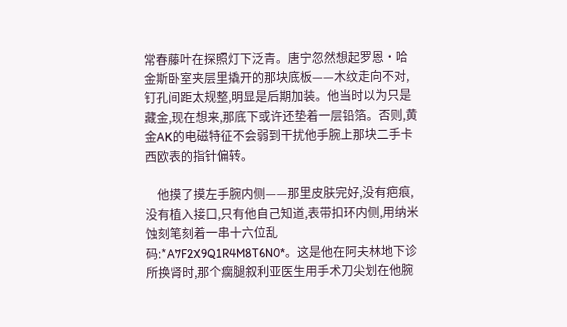常春藤叶在探照灯下泛青。唐宁忽然想起罗恩·哈金斯卧室夹层里撬开的那块底板——木纹走向不对,钉孔间距太规整,明显是后期加装。他当时以为只是藏金,现在想来,那底下或许还垫着一层铅箔。否则,黄金AK的电磁特征不会弱到干扰他手腕上那块二手卡西欧表的指针偏转。

    他摸了摸左手腕内侧——那里皮肤完好,没有疤痕,没有植入接口,只有他自己知道,表带扣环内侧,用纳米蚀刻笔刻着一串十六位乱码:*A7F2X9Q1R4M8T6N0*。这是他在阿夫林地下诊所换肾时,那个瘸腿叙利亚医生用手术刀尖划在他腕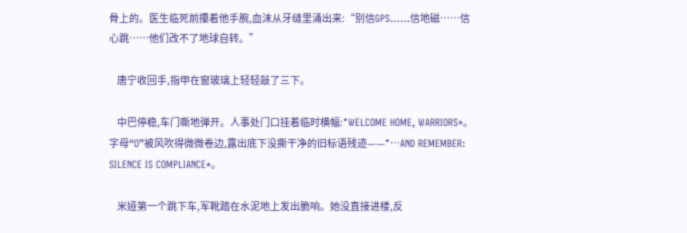骨上的。医生临死前攥着他手腕,血沫从牙缝里涌出来:“别信GPS……信地磁……信心跳……他们改不了地球自转。”

    唐宁收回手,指甲在窗玻璃上轻轻敲了三下。

    中巴停稳,车门嘶地弹开。人事处门口挂着临时横幅:*WELCOME HOME, WARRIORS*。字母“O”被风吹得微微卷边,露出底下没撕干净的旧标语残迹——*…AND REMEMBER: SILENCE IS COMPLIANCE*。

    米娅第一个跳下车,军靴踏在水泥地上发出脆响。她没直接进楼,反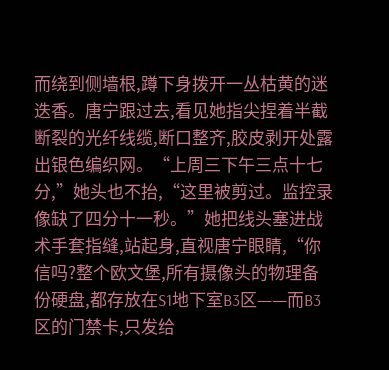而绕到侧墙根,蹲下身拨开一丛枯黄的迷迭香。唐宁跟过去,看见她指尖捏着半截断裂的光纤线缆,断口整齐,胶皮剥开处露出银色编织网。“上周三下午三点十七分,”她头也不抬,“这里被剪过。监控录像缺了四分十一秒。”她把线头塞进战术手套指缝,站起身,直视唐宁眼睛,“你信吗?整个欧文堡,所有摄像头的物理备份硬盘,都存放在S1地下室B3区——而B3区的门禁卡,只发给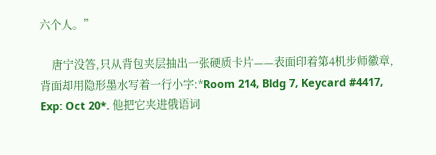六个人。”

    唐宁没答,只从背包夹层抽出一张硬质卡片——表面印着第4机步师徽章,背面却用隐形墨水写着一行小字:*Room 214, Bldg 7, Keycard #4417, Exp: Oct 20*. 他把它夹进俄语词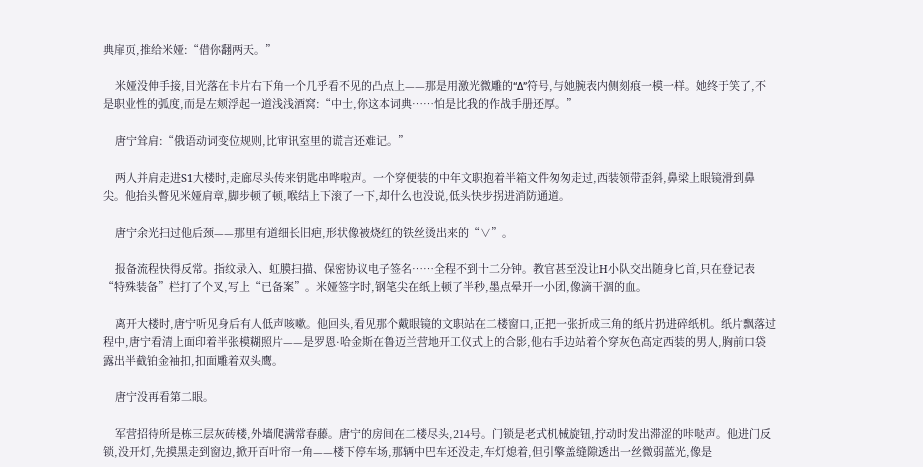典扉页,推给米娅:“借你翻两天。”

    米娅没伸手接,目光落在卡片右下角一个几乎看不见的凸点上——那是用激光微雕的“Δ”符号,与她腕表内侧刻痕一模一样。她终于笑了,不是职业性的弧度,而是左颊浮起一道浅浅酒窝:“中士,你这本词典……怕是比我的作战手册还厚。”

    唐宁耸肩:“俄语动词变位规则,比审讯室里的谎言还难记。”

    两人并肩走进S1大楼时,走廊尽头传来钥匙串哗啦声。一个穿便装的中年文职抱着半箱文件匆匆走过,西装领带歪斜,鼻梁上眼镜滑到鼻尖。他抬头瞥见米娅肩章,脚步顿了顿,喉结上下滚了一下,却什么也没说,低头快步拐进消防通道。

    唐宁余光扫过他后颈——那里有道细长旧疤,形状像被烧红的铁丝烫出来的“∨”。

    报备流程快得反常。指纹录入、虹膜扫描、保密协议电子签名……全程不到十二分钟。教官甚至没让H小队交出随身匕首,只在登记表“特殊装备”栏打了个叉,写上“已备案”。米娅签字时,钢笔尖在纸上顿了半秒,墨点晕开一小团,像滴干涸的血。

    离开大楼时,唐宁听见身后有人低声咳嗽。他回头,看见那个戴眼镜的文职站在二楼窗口,正把一张折成三角的纸片扔进碎纸机。纸片飘落过程中,唐宁看清上面印着半张模糊照片——是罗恩·哈金斯在鲁迈兰营地开工仪式上的合影,他右手边站着个穿灰色高定西装的男人,胸前口袋露出半截铂金袖扣,扣面雕着双头鹰。

    唐宁没再看第二眼。

    军营招待所是栋三层灰砖楼,外墙爬满常春藤。唐宁的房间在二楼尽头,214号。门锁是老式机械旋钮,拧动时发出滞涩的咔哒声。他进门反锁,没开灯,先摸黑走到窗边,掀开百叶帘一角——楼下停车场,那辆中巴车还没走,车灯熄着,但引擎盖缝隙透出一丝微弱蓝光,像是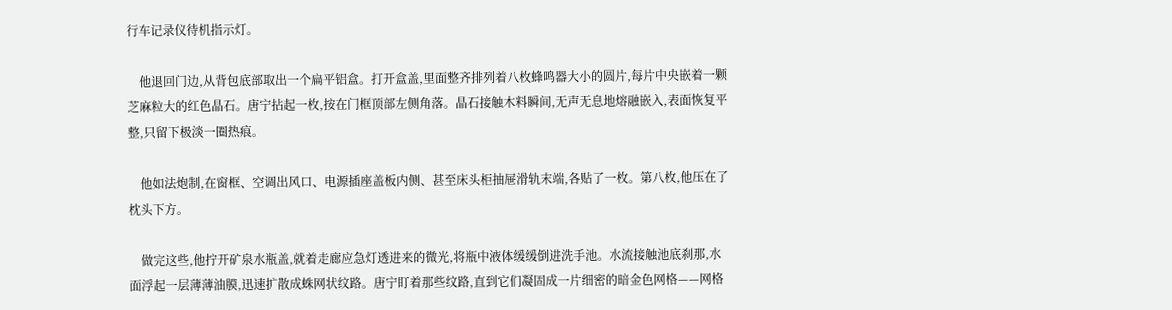行车记录仪待机指示灯。

    他退回门边,从背包底部取出一个扁平铝盒。打开盒盖,里面整齐排列着八枚蜂鸣器大小的圆片,每片中央嵌着一颗芝麻粒大的红色晶石。唐宁拈起一枚,按在门框顶部左侧角落。晶石接触木料瞬间,无声无息地熔融嵌入,表面恢复平整,只留下极淡一圈热痕。

    他如法炮制,在窗框、空调出风口、电源插座盖板内侧、甚至床头柜抽屉滑轨末端,各贴了一枚。第八枚,他压在了枕头下方。

    做完这些,他拧开矿泉水瓶盖,就着走廊应急灯透进来的微光,将瓶中液体缓缓倒进洗手池。水流接触池底刹那,水面浮起一层薄薄油膜,迅速扩散成蛛网状纹路。唐宁盯着那些纹路,直到它们凝固成一片细密的暗金色网格——网格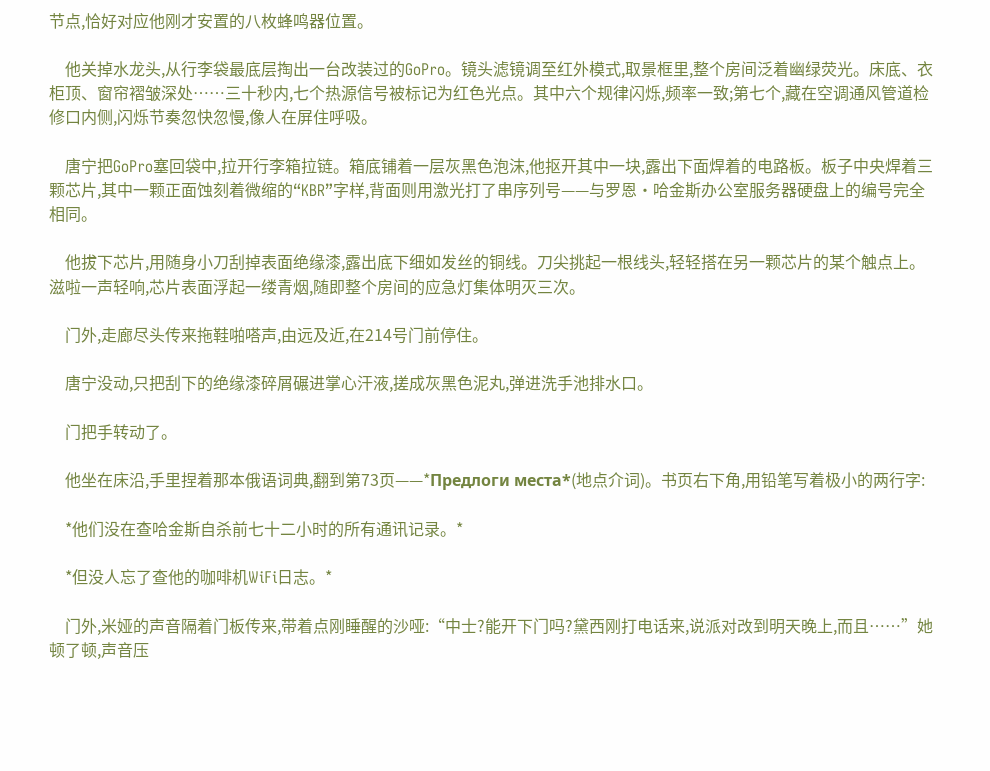节点,恰好对应他刚才安置的八枚蜂鸣器位置。

    他关掉水龙头,从行李袋最底层掏出一台改装过的GoPro。镜头滤镜调至红外模式,取景框里,整个房间泛着幽绿荧光。床底、衣柜顶、窗帘褶皱深处……三十秒内,七个热源信号被标记为红色光点。其中六个规律闪烁,频率一致;第七个,藏在空调通风管道检修口内侧,闪烁节奏忽快忽慢,像人在屏住呼吸。

    唐宁把GoPro塞回袋中,拉开行李箱拉链。箱底铺着一层灰黑色泡沫,他抠开其中一块,露出下面焊着的电路板。板子中央焊着三颗芯片,其中一颗正面蚀刻着微缩的“KBR”字样,背面则用激光打了串序列号——与罗恩·哈金斯办公室服务器硬盘上的编号完全相同。

    他拔下芯片,用随身小刀刮掉表面绝缘漆,露出底下细如发丝的铜线。刀尖挑起一根线头,轻轻搭在另一颗芯片的某个触点上。滋啦一声轻响,芯片表面浮起一缕青烟,随即整个房间的应急灯集体明灭三次。

    门外,走廊尽头传来拖鞋啪嗒声,由远及近,在214号门前停住。

    唐宁没动,只把刮下的绝缘漆碎屑碾进掌心汗液,搓成灰黑色泥丸,弹进洗手池排水口。

    门把手转动了。

    他坐在床沿,手里捏着那本俄语词典,翻到第73页——*Предлоги места*(地点介词)。书页右下角,用铅笔写着极小的两行字:

    *他们没在查哈金斯自杀前七十二小时的所有通讯记录。*

    *但没人忘了查他的咖啡机WiFi日志。*

    门外,米娅的声音隔着门板传来,带着点刚睡醒的沙哑:“中士?能开下门吗?黛西刚打电话来,说派对改到明天晚上,而且……”她顿了顿,声音压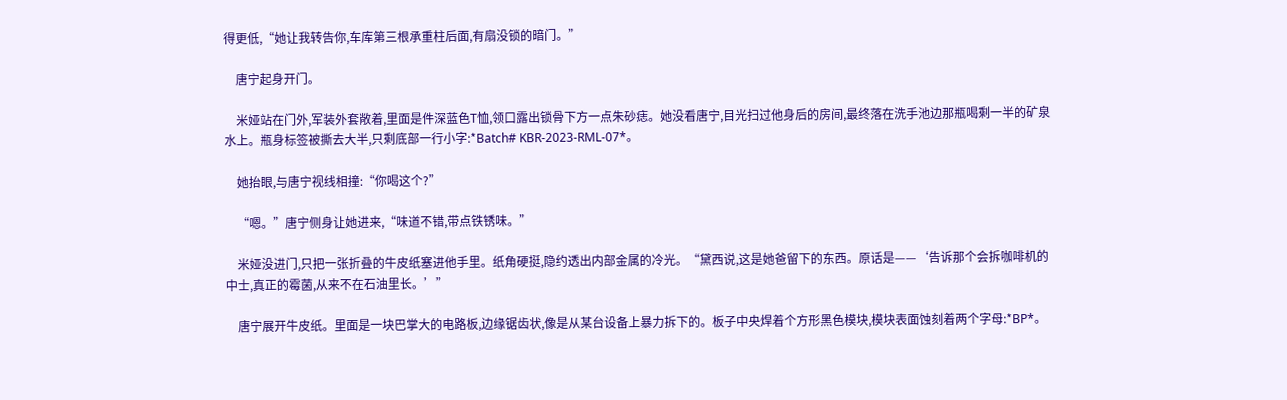得更低,“她让我转告你,车库第三根承重柱后面,有扇没锁的暗门。”

    唐宁起身开门。

    米娅站在门外,军装外套敞着,里面是件深蓝色T恤,领口露出锁骨下方一点朱砂痣。她没看唐宁,目光扫过他身后的房间,最终落在洗手池边那瓶喝剩一半的矿泉水上。瓶身标签被撕去大半,只剩底部一行小字:*Batch# KBR-2023-RML-07*。

    她抬眼,与唐宁视线相撞:“你喝这个?”

    “嗯。”唐宁侧身让她进来,“味道不错,带点铁锈味。”

    米娅没进门,只把一张折叠的牛皮纸塞进他手里。纸角硬挺,隐约透出内部金属的冷光。“黛西说,这是她爸留下的东西。原话是——‘告诉那个会拆咖啡机的中士,真正的霉菌,从来不在石油里长。’”

    唐宁展开牛皮纸。里面是一块巴掌大的电路板,边缘锯齿状,像是从某台设备上暴力拆下的。板子中央焊着个方形黑色模块,模块表面蚀刻着两个字母:*BP*。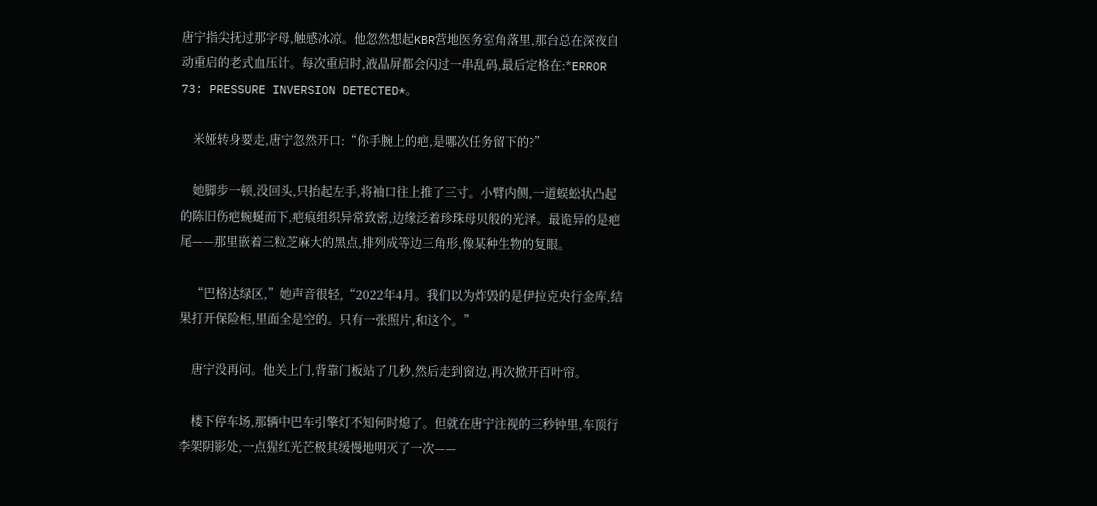唐宁指尖抚过那字母,触感冰凉。他忽然想起KBR营地医务室角落里,那台总在深夜自动重启的老式血压计。每次重启时,液晶屏都会闪过一串乱码,最后定格在:*ERROR 73: PRESSURE INVERSION DETECTED*。

    米娅转身要走,唐宁忽然开口:“你手腕上的疤,是哪次任务留下的?”

    她脚步一顿,没回头,只抬起左手,将袖口往上推了三寸。小臂内侧,一道蜈蚣状凸起的陈旧伤疤蜿蜒而下,疤痕组织异常致密,边缘泛着珍珠母贝般的光泽。最诡异的是疤尾——那里嵌着三粒芝麻大的黑点,排列成等边三角形,像某种生物的复眼。

    “巴格达绿区,”她声音很轻,“2022年4月。我们以为炸毁的是伊拉克央行金库,结果打开保险柜,里面全是空的。只有一张照片,和这个。”

    唐宁没再问。他关上门,背靠门板站了几秒,然后走到窗边,再次掀开百叶帘。

    楼下停车场,那辆中巴车引擎灯不知何时熄了。但就在唐宁注视的三秒钟里,车顶行李架阴影处,一点猩红光芒极其缓慢地明灭了一次——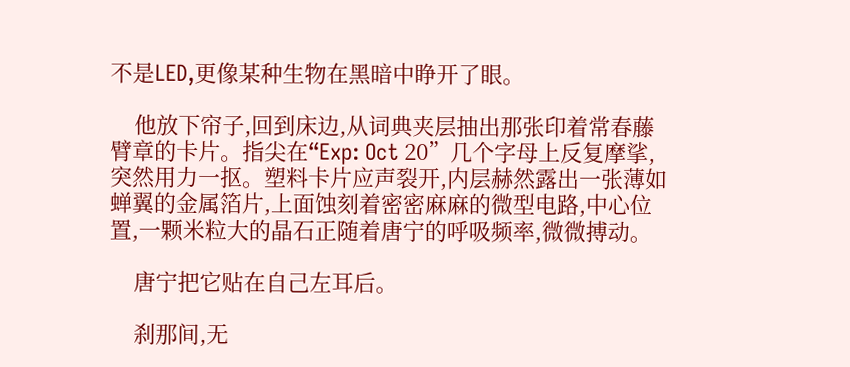不是LED,更像某种生物在黑暗中睁开了眼。

    他放下帘子,回到床边,从词典夹层抽出那张印着常春藤臂章的卡片。指尖在“Exp: Oct 20”几个字母上反复摩挲,突然用力一抠。塑料卡片应声裂开,内层赫然露出一张薄如蝉翼的金属箔片,上面蚀刻着密密麻麻的微型电路,中心位置,一颗米粒大的晶石正随着唐宁的呼吸频率,微微搏动。

    唐宁把它贴在自己左耳后。

    刹那间,无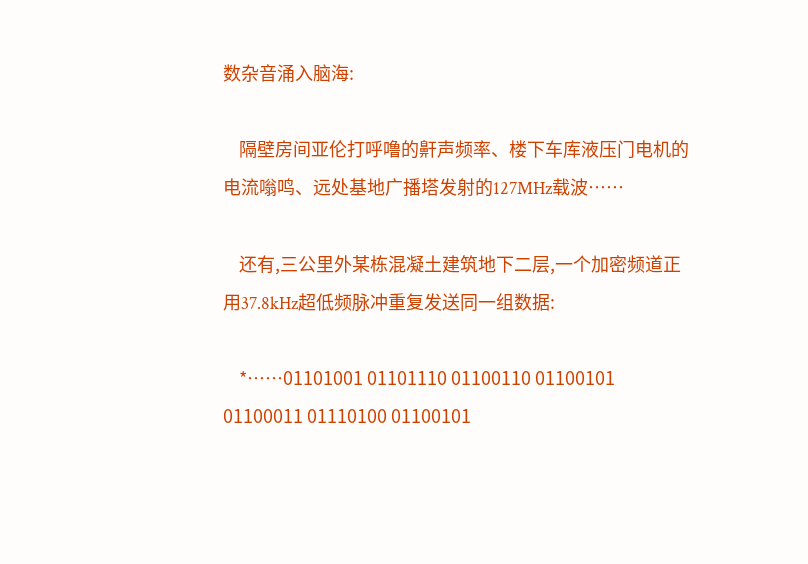数杂音涌入脑海:

    隔壁房间亚伦打呼噜的鼾声频率、楼下车库液压门电机的电流嗡鸣、远处基地广播塔发射的127MHz载波……

    还有,三公里外某栋混凝土建筑地下二层,一个加密频道正用37.8kHz超低频脉冲重复发送同一组数据:

    *……01101001 01101110 01100110 01100101 01100011 01110100 01100101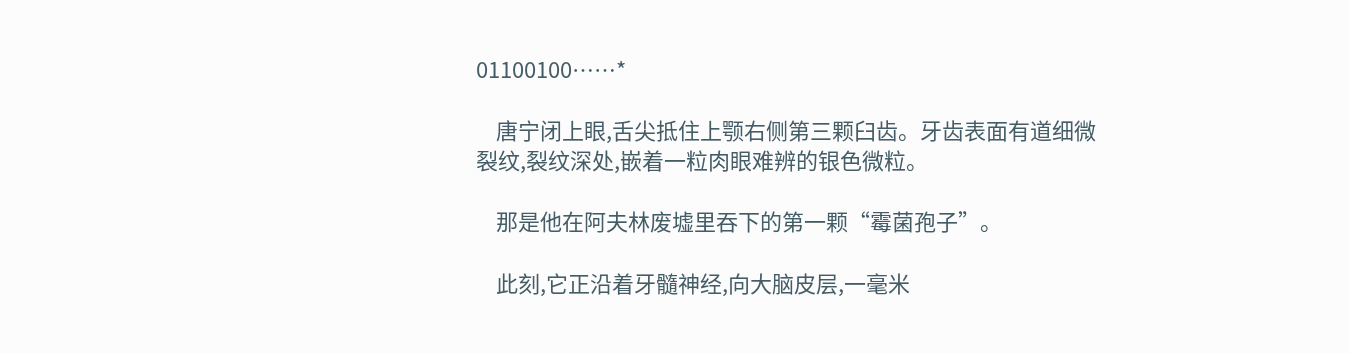01100100……*

    唐宁闭上眼,舌尖抵住上颚右侧第三颗臼齿。牙齿表面有道细微裂纹,裂纹深处,嵌着一粒肉眼难辨的银色微粒。

    那是他在阿夫林废墟里吞下的第一颗“霉菌孢子”。

    此刻,它正沿着牙髓神经,向大脑皮层,一毫米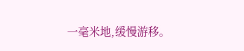一毫米地,缓慢游移。